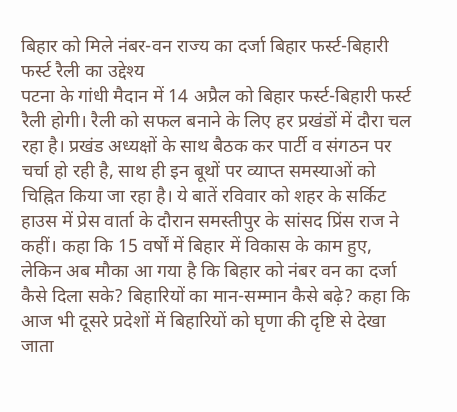बिहार को मिले नंबर-वन राज्य का दर्जा बिहार फर्स्ट-बिहारी फर्स्ट रैली का उद्देश्य
पटना के गांधी मैदान में 14 अप्रैल को बिहार फर्स्ट-बिहारी फर्स्ट रैली होगी। रैली को सफल बनाने के लिए हर प्रखंडों में दौरा चल रहा है। प्रखंड अध्यक्षों के साथ बैठक कर पार्टी व संगठन पर चर्चा हो रही है, साथ ही इन बूथों पर व्याप्त समस्याओं को चिह्नित किया जा रहा है। ये बातें रविवार को शहर के सर्किट हाउस में प्रेस वार्ता के दौरान समस्तीपुर के सांसद प्रिंस राज ने कहीं। कहा कि 15 वर्षों में बिहार में विकास के काम हुए, लेकिन अब मौका आ गया है कि बिहार को नंबर वन का दर्जा कैसे दिला सके? बिहारियों का मान-सम्मान कैसे बढ़े? कहा कि आज भी दूसरे प्रदेशों में बिहारियों को घृणा की दृष्टि से देखा जाता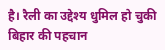है। रैली का उद्देश्य धुमिल हो चुकी बिहार की पहचान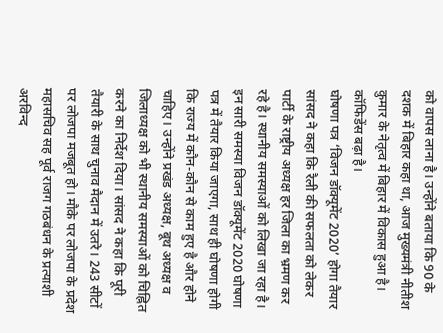को वापस लाना है। उन्होंने बताया कि 90 के दशक में बिहार कहा था, आज मुख्यमंत्री नीतीश कुमार के नेतृत्व में बिहार में विकास हुआ है। कॉफिडेंस बढ़ा है।
घोषणा पत्र ‘विजन डॉक्यूमेंट 2020’ होगा तैयार
सांसद ने कहा कि रैली की सफलता को लेकर पार्टी के राष्ट्रीय अध्यक्ष हर जिला का भ्रमण कर रहे है। स्थानीय समस्याओं को लिखा जा रहा है। इन सारी समस्या विजन डॉक्यूमेंट 2020 घोषणा पत्र में तैयार किया जाएगा, साथ ही घोषणा होगी कि राज्य में कौन-कौन से काम हुए है और होने चाहिए। उन्होंने प्रखंड अध्यक्ष, बूथ अध्यक्ष व जिलाध्यक्ष को भी स्थानीय समस्याओं को चिह्नित करने का निर्देश दिया। सांसद ने कहा कि पूरी तैयारी के साथ चुनाव मैदान में उतरे। 243 सीटों पर लोजपा मजबूत हो। मौके पर लोजपा के प्रदेश महासचिव सह पूर्व राजग गठबंधन के प्रत्याशी अरविन्द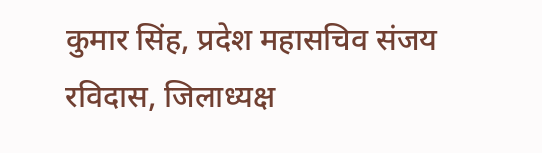कुमार सिंह, प्रदेश महासचिव संजय रविदास, जिलाध्यक्ष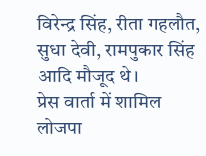विरेन्द्र सिंह, रीता गहलौत, सुधा देवी, रामपुकार सिंह आदि मौजूद थे।
प्रेस वार्ता में शामिल लोजपा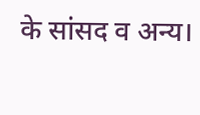के सांसद व अन्य।